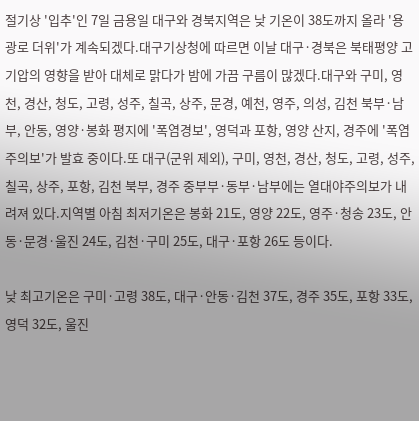절기상 '입추'인 7일 금용일 대구와 경북지역은 낮 기온이 38도까지 올라 '용광로 더위'가 계속되겠다.대구기상청에 따르면 이날 대구·경북은 북태평양 고기압의 영향을 받아 대체로 맑다가 밤에 가끔 구름이 많겠다.대구와 구미, 영천, 경산, 청도, 고령, 성주, 칠곡, 상주, 문경, 예천, 영주, 의성, 김천 북부·남부, 안동, 영양·봉화 평지에 '폭염경보', 영덕과 포항, 영양 산지, 경주에 '폭염주의보'가 발효 중이다.또 대구(군위 제외), 구미, 영천, 경산, 청도, 고령, 성주, 칠곡, 상주, 포항, 김천 북부, 경주 중부부·동부·남부에는 열대야주의보가 내려져 있다.지역별 아침 최저기온은 봉화 21도, 영양 22도, 영주·청송 23도, 안동·문경·울진 24도, 김천·구미 25도, 대구·포항 26도 등이다.

낮 최고기온은 구미·고령 38도, 대구·안동·김천 37도, 경주 35도, 포항 33도, 영덕 32도, 울진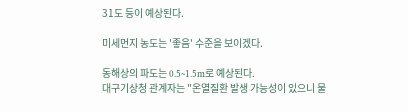31도 등이 예상된다.

미세먼지 농도는 '좋음' 수준을 보이겠다.

동해상의 파도는 0.5~1.5m로 예상된다.
대구기상청 관계자는 "온열질환 발생 가능성이 있으니 물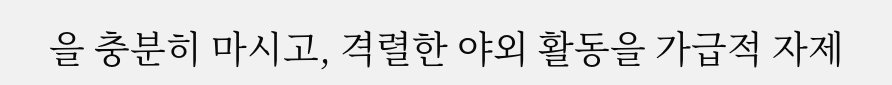을 충분히 마시고, 격렬한 야외 활동을 가급적 자제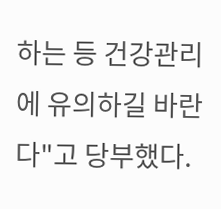하는 등 건강관리에 유의하길 바란다"고 당부했다.